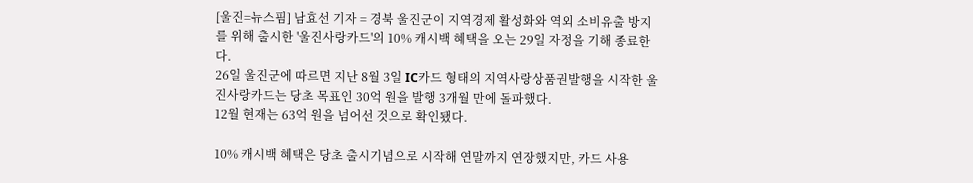[울진=뉴스핌] 남효선 기자 = 경북 울진군이 지역경제 활성화와 역외 소비유출 방지를 위해 출시한 '울진사랑카드'의 10% 캐시백 혜택을 오는 29일 자정을 기해 종료한다.
26일 울진군에 따르면 지난 8월 3일 IC카드 형태의 지역사랑상품권발행을 시작한 울진사랑카드는 당초 목표인 30억 원을 발행 3개월 만에 돌파했다.
12월 현재는 63억 원을 넘어선 것으로 확인됐다.

10% 캐시백 혜택은 당초 출시기념으로 시작해 연말까지 연장했지만, 카드 사용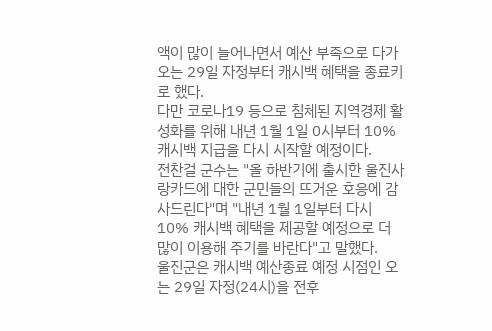액이 많이 늘어나면서 예산 부족으로 다가오는 29일 자정부터 캐시백 혜택을 종료키로 했다.
다만 코로나19 등으로 침체된 지역경제 활성화를 위해 내년 1월 1일 0시부터 10% 캐시백 지급을 다시 시작할 예정이다.
전찬걸 군수는 "올 하반기에 출시한 울진사랑카드에 대한 군민들의 뜨거운 호응에 감사드린다"며 "내년 1월 1일부터 다시 10% 캐시백 혜택을 제공할 예정으로 더 많이 이용해 주기를 바란다"고 말했다.
울진군은 캐시백 예산종료 예정 시점인 오는 29일 자정(24시)을 전후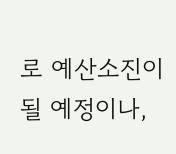로 예산소진이 될 예정이나,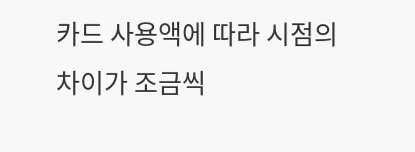카드 사용액에 따라 시점의 차이가 조금씩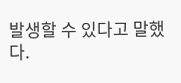발생할 수 있다고 말했다.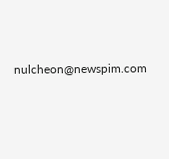nulcheon@newspim.com